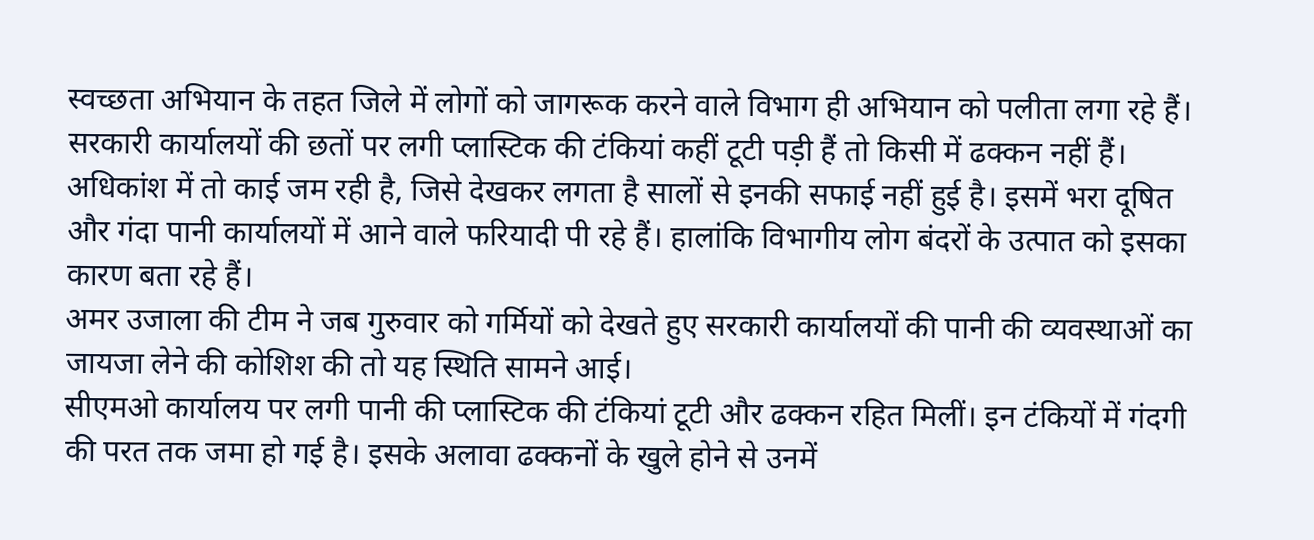स्वच्छता अभियान के तहत जिले में लोगों को जागरूक करने वाले विभाग ही अभियान को पलीता लगा रहे हैं। सरकारी कार्यालयों की छतों पर लगी प्लास्टिक की टंकियां कहीं टूटी पड़ी हैं तो किसी में ढक्कन नहीं हैं। अधिकांश में तो काई जम रही है, जिसे देखकर लगता है सालों से इनकी सफाई नहीं हुई है। इसमें भरा दूषित और गंदा पानी कार्यालयों में आने वाले फरियादी पी रहे हैं। हालांकि विभागीय लोग बंदरों के उत्पात को इसका कारण बता रहे हैं।
अमर उजाला की टीम ने जब गुरुवार को गर्मियों को देखते हुए सरकारी कार्यालयों की पानी की व्यवस्थाओं का जायजा लेने की कोशिश की तो यह स्थिति सामने आई।
सीएमओ कार्यालय पर लगी पानी की प्लास्टिक की टंकियां टूटी और ढक्कन रहित मिलीं। इन टंकियों में गंदगी की परत तक जमा हो गई है। इसके अलावा ढक्कनों के खुले होने से उनमें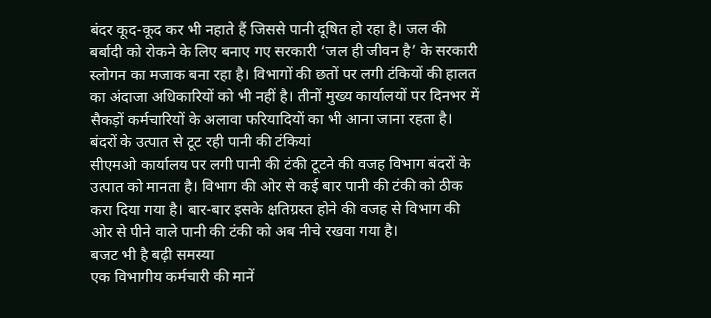बंदर कूद-कूद कर भी नहाते हैं जिससे पानी दूषित हो रहा है। जल की बर्बादी को रोकने के लिए बनाए गए सरकारी ‘जल ही जीवन है’ के सरकारी स्लोगन का मजाक बना रहा है। विभागों की छतों पर लगी टंकियों की हालत का अंदाजा अधिकारियों को भी नहीं है। तीनों मुख्य कार्यालयों पर दिनभर में सैकड़ों कर्मचारियों के अलावा फरियादियों का भी आना जाना रहता है।
बंदरों के उत्पात से टूट रही पानी की टंकियां
सीएमओ कार्यालय पर लगी पानी की टंकी टूटने की वजह विभाग बंदरों के उत्पात को मानता है। विभाग की ओर से कई बार पानी की टंकी को ठीक करा दिया गया है। बार-बार इसके क्षतिग्रस्त होने की वजह से विभाग की ओर से पीने वाले पानी की टंकी को अब नीचे रखवा गया है।
बजट भी है बढ़ी समस्या
एक विभागीय कर्मचारी की मानें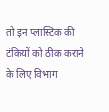तो इन प्लास्टिक की टंकियों को ठीक कराने के लिए विभाग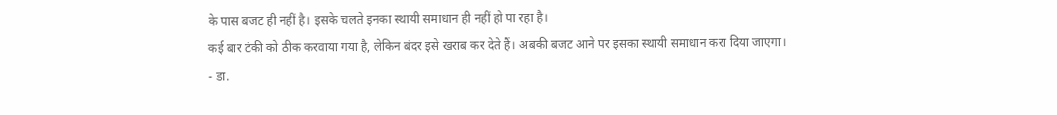के पास बजट ही नहीं है। इसके चलते इनका स्थायी समाधान ही नहीं हो पा रहा है।
कई बार टंकी को ठीक करवाया गया है, लेकिन बंदर इसे खराब कर देते हैं। अबकी बजट आने पर इसका स्थायी समाधान करा दिया जाएगा।
- डा.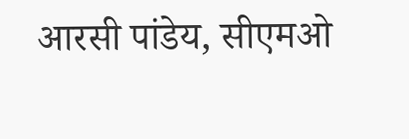आरसी पांडेय, सीएमओ